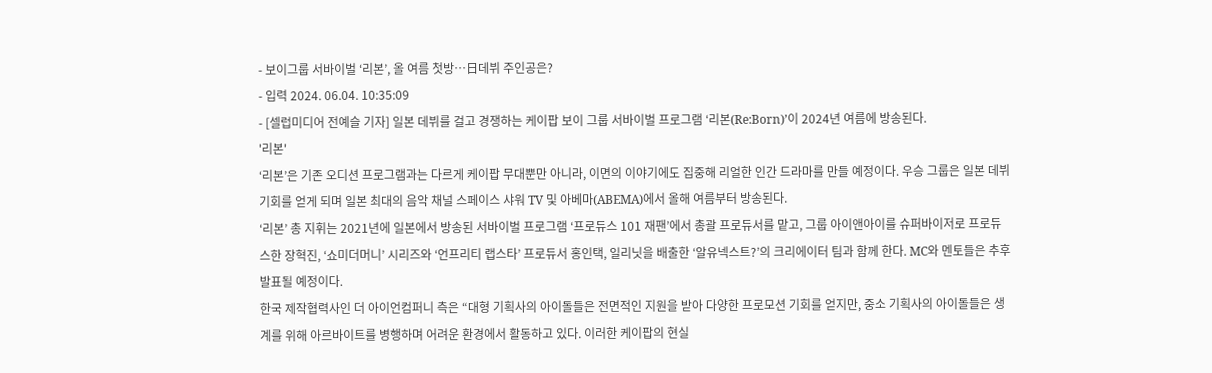- 보이그룹 서바이벌 ‘리본’, 올 여름 첫방…日데뷔 주인공은?
- 입력 2024. 06.04. 10:35:09
- [셀럽미디어 전예슬 기자] 일본 데뷔를 걸고 경쟁하는 케이팝 보이 그룹 서바이벌 프로그램 ‘리본(Re:Born)’이 2024년 여름에 방송된다.
'리본'
‘리본’은 기존 오디션 프로그램과는 다르게 케이팝 무대뿐만 아니라, 이면의 이야기에도 집중해 리얼한 인간 드라마를 만들 예정이다. 우승 그룹은 일본 데뷔 기회를 얻게 되며 일본 최대의 음악 채널 스페이스 샤워 TV 및 아베마(ABEMA)에서 올해 여름부터 방송된다.
‘리본’ 총 지휘는 2021년에 일본에서 방송된 서바이벌 프로그램 ‘프로듀스 101 재팬’에서 총괄 프로듀서를 맡고, 그룹 아이앤아이를 슈퍼바이저로 프로듀스한 장혁진, ‘쇼미더머니’ 시리즈와 ‘언프리티 랩스타’ 프로듀서 홍인택, 일리닛을 배출한 ‘알유넥스트?’의 크리에이터 팀과 함께 한다. MC와 멘토들은 추후 발표될 예정이다.
한국 제작협력사인 더 아이언컴퍼니 측은 “대형 기획사의 아이돌들은 전면적인 지원을 받아 다양한 프로모션 기회를 얻지만, 중소 기획사의 아이돌들은 생계를 위해 아르바이트를 병행하며 어려운 환경에서 활동하고 있다. 이러한 케이팝의 현실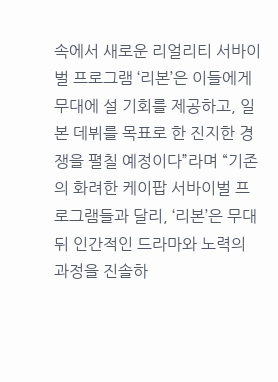속에서 새로운 리얼리티 서바이벌 프로그램 ‘리본’은 이들에게 무대에 설 기회를 제공하고, 일본 데뷔를 목표로 한 진지한 경쟁을 펼칠 예정이다”라며 “기존의 화려한 케이팝 서바이벌 프로그램들과 달리, ‘리본’은 무대 뒤 인간적인 드라마와 노력의 과정을 진솔하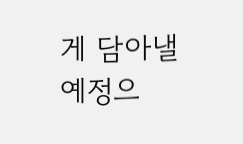게 담아낼 예정으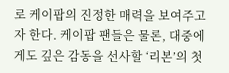로 케이팝의 진정한 매력을 보여주고자 한다. 케이팝 팬들은 물론, 대중에게도 깊은 감동을 선사할 ‘리본’의 첫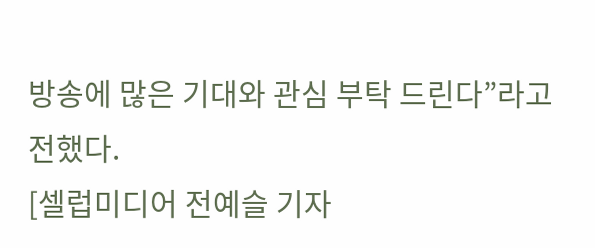방송에 많은 기대와 관심 부탁 드린다”라고 전했다.
[셀럽미디어 전예슬 기자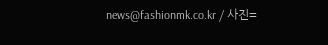news@fashionmk.co.kr / 사진=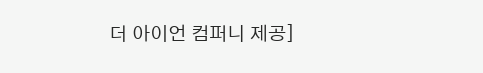더 아이언 컴퍼니 제공]